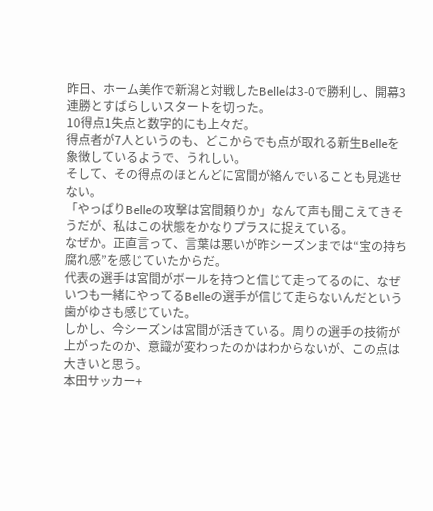昨日、ホーム美作で新潟と対戦したBelleは3-0で勝利し、開幕3連勝とすばらしいスタートを切った。
10得点1失点と数字的にも上々だ。
得点者が7人というのも、どこからでも点が取れる新生Belleを象徴しているようで、うれしい。
そして、その得点のほとんどに宮間が絡んでいることも見逃せない。
「やっぱりBelleの攻撃は宮間頼りか」なんて声も聞こえてきそうだが、私はこの状態をかなりプラスに捉えている。
なぜか。正直言って、言葉は悪いが昨シーズンまでは“宝の持ち腐れ感”を感じていたからだ。
代表の選手は宮間がボールを持つと信じて走ってるのに、なぜいつも一緒にやってるBelleの選手が信じて走らないんだという歯がゆさも感じていた。
しかし、今シーズンは宮間が活きている。周りの選手の技術が上がったのか、意識が変わったのかはわからないが、この点は大きいと思う。
本田サッカー+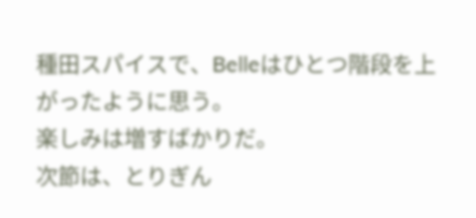種田スパイスで、Belleはひとつ階段を上がったように思う。
楽しみは増すばかりだ。
次節は、とりぎん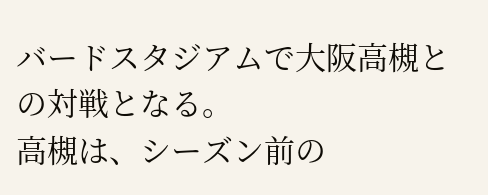バードスタジアムで大阪高槻との対戦となる。
高槻は、シーズン前の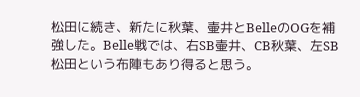松田に続き、新たに秋葉、壷井とBelleのOGを補強した。Belle戦では、右SB壷井、CB秋葉、左SB松田という布陣もあり得ると思う。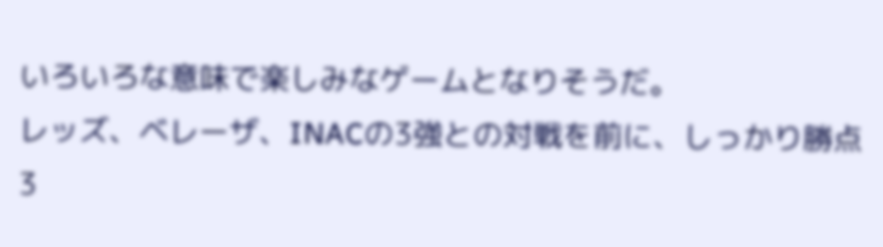いろいろな意味で楽しみなゲームとなりそうだ。
レッズ、ベレーザ、INACの3強との対戦を前に、しっかり勝点3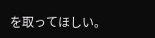を取ってほしい。